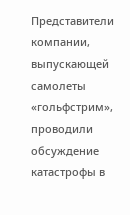Представители компании, выпускающей самолеты «гольфстрим», проводили обсуждение катастрофы в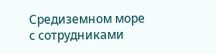Средиземном море с сотрудниками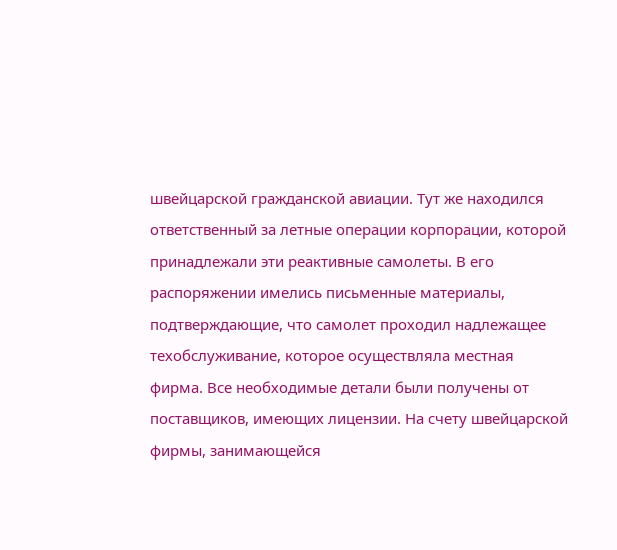швейцарской гражданской авиации. Тут же находился ответственный за летные операции корпорации, которой принадлежали эти реактивные самолеты. В его распоряжении имелись письменные материалы, подтверждающие, что самолет проходил надлежащее техобслуживание, которое осуществляла местная фирма. Все необходимые детали были получены от поставщиков, имеющих лицензии. На счету швейцарской фирмы, занимающейся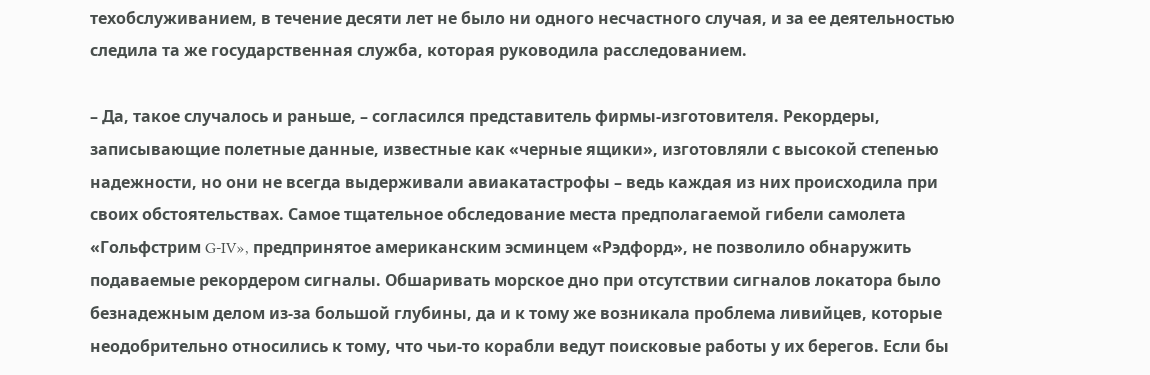техобслуживанием, в течение десяти лет не было ни одного несчастного случая, и за ее деятельностью следила та же государственная служба, которая руководила расследованием.

– Да, такое случалось и раньше, – согласился представитель фирмы-изготовителя. Рекордеры, записывающие полетные данные, известные как «черные ящики», изготовляли с высокой степенью надежности, но они не всегда выдерживали авиакатастрофы – ведь каждая из них происходила при своих обстоятельствах. Самое тщательное обследование места предполагаемой гибели самолета «Гольфстрим G-IV», предпринятое американским эсминцем «Рэдфорд», не позволило обнаружить подаваемые рекордером сигналы. Обшаривать морское дно при отсутствии сигналов локатора было безнадежным делом из-за большой глубины, да и к тому же возникала проблема ливийцев, которые неодобрительно относились к тому, что чьи-то корабли ведут поисковые работы у их берегов. Если бы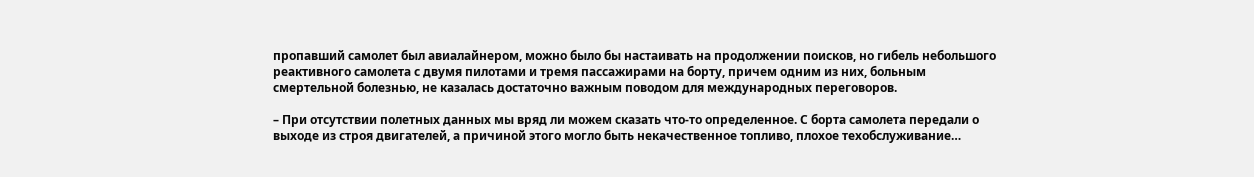пропавший самолет был авиалайнером, можно было бы настаивать на продолжении поисков, но гибель небольшого реактивного самолета с двумя пилотами и тремя пассажирами на борту, причем одним из них, больным смертельной болезнью, не казалась достаточно важным поводом для международных переговоров.

– При отсутствии полетных данных мы вряд ли можем сказать что-то определенное. С борта самолета передали о выходе из строя двигателей, а причиной этого могло быть некачественное топливо, плохое техобслуживание…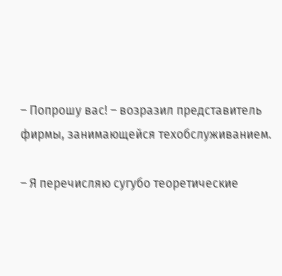– Попрошу вас! – возразил представитель фирмы, занимающейся техобслуживанием.

– Я перечисляю сугубо теоретические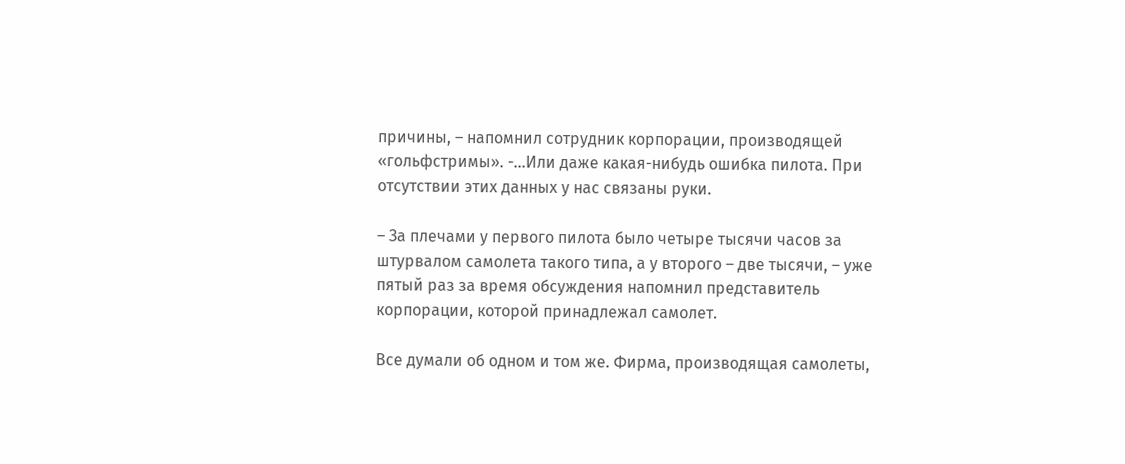причины, – напомнил сотрудник корпорации, производящей «гольфстримы». -…Или даже какая-нибудь ошибка пилота. При отсутствии этих данных у нас связаны руки.

– За плечами у первого пилота было четыре тысячи часов за штурвалом самолета такого типа, а у второго – две тысячи, – уже пятый раз за время обсуждения напомнил представитель корпорации, которой принадлежал самолет.

Все думали об одном и том же. Фирма, производящая самолеты,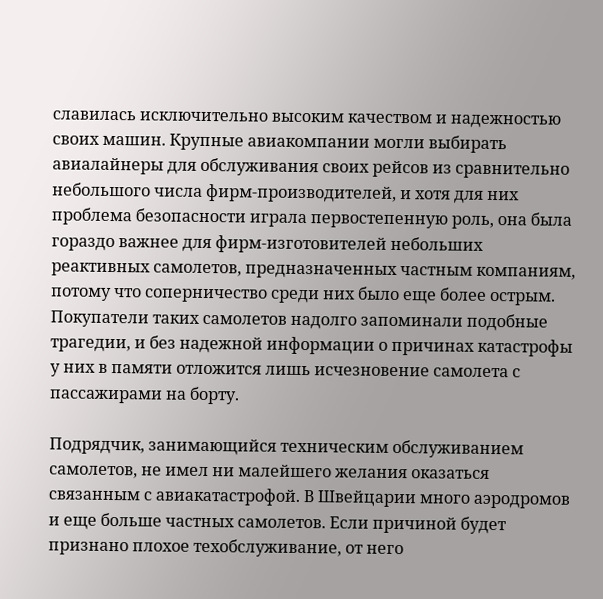славилась исключительно высоким качеством и надежностью своих машин. Крупные авиакомпании могли выбирать авиалайнеры для обслуживания своих рейсов из сравнительно небольшого числа фирм-производителей, и хотя для них проблема безопасности играла первостепенную роль, она была гораздо важнее для фирм-изготовителей небольших реактивных самолетов, предназначенных частным компаниям, потому что соперничество среди них было еще более острым. Покупатели таких самолетов надолго запоминали подобные трагедии, и без надежной информации о причинах катастрофы у них в памяти отложится лишь исчезновение самолета с пассажирами на борту.

Подрядчик, занимающийся техническим обслуживанием самолетов, не имел ни малейшего желания оказаться связанным с авиакатастрофой. В Швейцарии много аэродромов и еще больше частных самолетов. Если причиной будет признано плохое техобслуживание, от него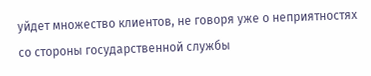уйдет множество клиентов, не говоря уже о неприятностях со стороны государственной службы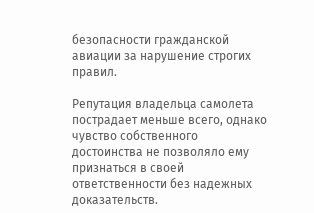безопасности гражданской авиации за нарушение строгих правил.

Репутация владельца самолета пострадает меньше всего, однако чувство собственного достоинства не позволяло ему признаться в своей ответственности без надежных доказательств.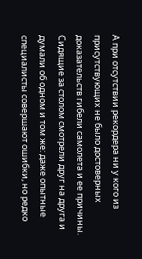А при отсутствии рекордера ни у кого из присутствующих не было достоверных доказательств гибели самолета и ее причины. Сидящие за столом смотрели друг на друга и думали об одном и том же: даже опытные специалисты совершают ошибки, но редко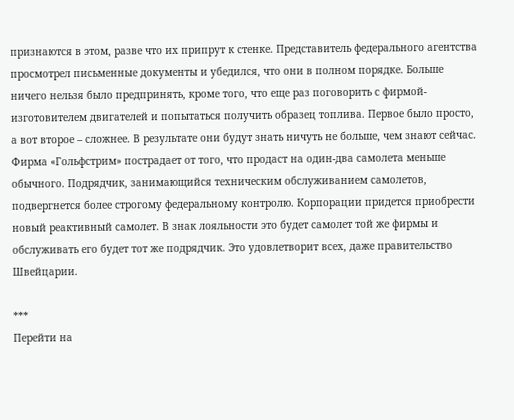признаются в этом, разве что их припрут к стенке. Представитель федерального агентства просмотрел письменные документы и убедился, что они в полном порядке. Больше ничего нельзя было предпринять, кроме того, что еще раз поговорить с фирмой-изготовителем двигателей и попытаться получить образец топлива. Первое было просто, а вот второе – сложнее. В результате они будут знать ничуть не больше, чем знают сейчас. Фирма «Гольфстрим» пострадает от того, что продаст на один-два самолета меньше обычного. Подрядчик, занимающийся техническим обслуживанием самолетов, подвергнется более строгому федеральному контролю. Корпорации придется приобрести новый реактивный самолет. В знак лояльности это будет самолет той же фирмы и обслуживать его будет тот же подрядчик. Это удовлетворит всех, даже правительство Швейцарии.

***
Перейти на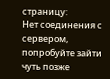страницу:
Нет соединения с сервером, попробуйте зайти чуть позже